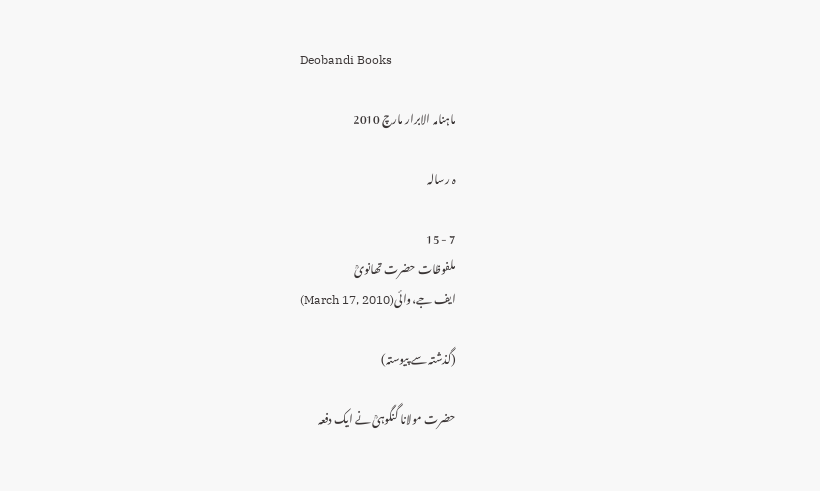Deobandi Books

ماہنامہ الابرار مارچ 2010

ہ رسالہ

7 - 15
ملفوظات حضرت تھانویؒ
ایف جے،وائی(March 17, 2010)

(گذشتہ سے پیوستہ)

حضرت مولانا گنگوہیؒ نے ایک دفعہ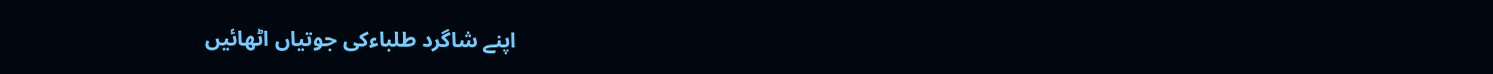اپنے شاگرد طلباءکی جوتیاں اٹھائیں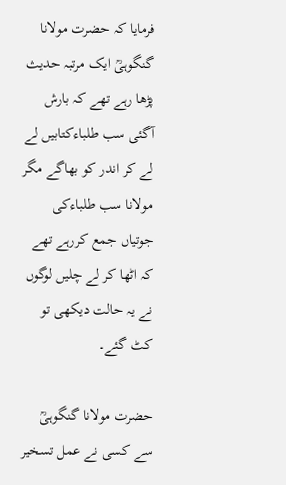فرمایا کہ حضرت مولانا گنگوہیؒ ایک مرتبہ حدیث پڑھا رہے تھے کہ بارش آگئی سب طلباءکتابیں لے لے کر اندر کو بھاگے مگر مولانا سب طلباءکی جوتیاں جمع کررہے تھے کہ اٹھا کر لے چلیں لوگوں نے یہ حالت دیکھی تو کٹ گئے۔

حضرت مولانا گنگوہیؒ سے کسی نے عمل تسخیر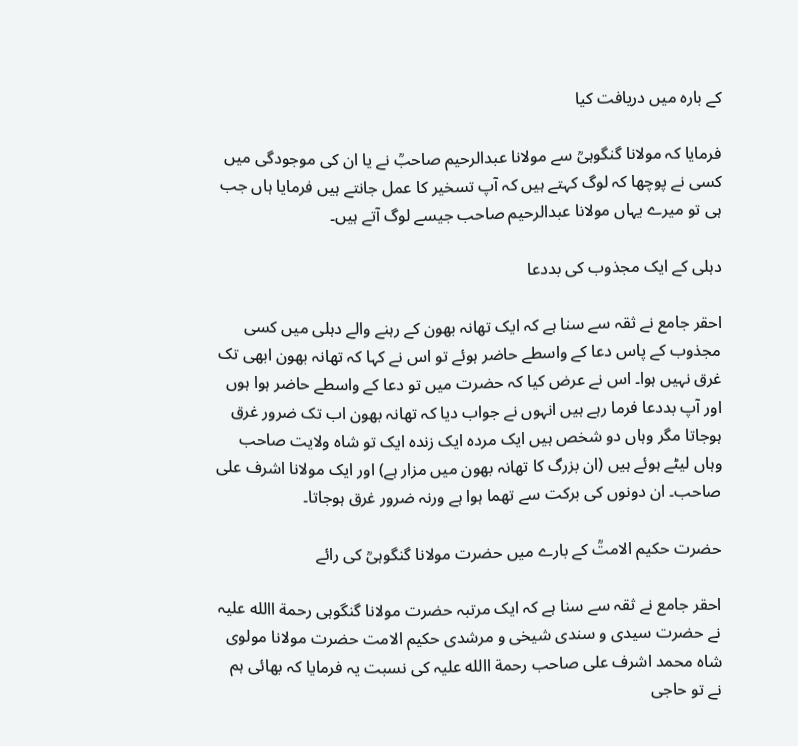کے بارہ میں دریافت کیا

فرمایا کہ مولانا گنگوہیؒ سے مولانا عبدالرحیم صاحبؒ نے یا ان کی موجودگی میں کسی نے پوچھا کہ لوگ کہتے ہیں کہ آپ تسخیر کا عمل جانتے ہیں فرمایا ہاں جب ہی تو میرے یہاں مولانا عبدالرحیم صاحب جیسے لوگ آتے ہیں۔

دہلی کے ایک مجذوب کی بددعا

احقر جامع نے ثقہ سے سنا ہے کہ ایک تھانہ بھون کے رہنے والے دہلی میں کسی مجذوب کے پاس دعا کے واسطے حاضر ہوئے تو اس نے کہا کہ تھانہ بھون ابھی تک غرق نہیں ہوا۔ اس نے عرض کیا کہ حضرت میں تو دعا کے واسطے حاضر ہوا ہوں اور آپ بددعا فرما رہے ہیں انہوں نے جواب دیا کہ تھانہ بھون اب تک ضرور غرق ہوجاتا مگر وہاں دو شخص ہیں ایک مردہ ایک زندہ ایک تو شاہ ولایت صاحب وہاں لیٹے ہوئے ہیں (ان بزرگ کا تھانہ بھون میں مزار ہے) اور ایک مولانا اشرف علی صاحب۔ ان دونوں کی برکت سے تھما ہوا ہے ورنہ ضرور غرق ہوجاتا۔

حضرت حکیم الامتؒ کے بارے میں حضرت مولانا گنگوہیؒ کی رائے

احقر جامع نے ثقہ سے سنا ہے کہ ایک مرتبہ حضرت مولانا گنگوہی رحمة االله علیہ نے حضرت سیدی و سندی شیخی و مرشدی حکیم الامت حضرت مولانا مولوی شاہ محمد اشرف علی صاحب رحمة االله علیہ کی نسبت یہ فرمایا کہ بھائی ہم نے تو حاجی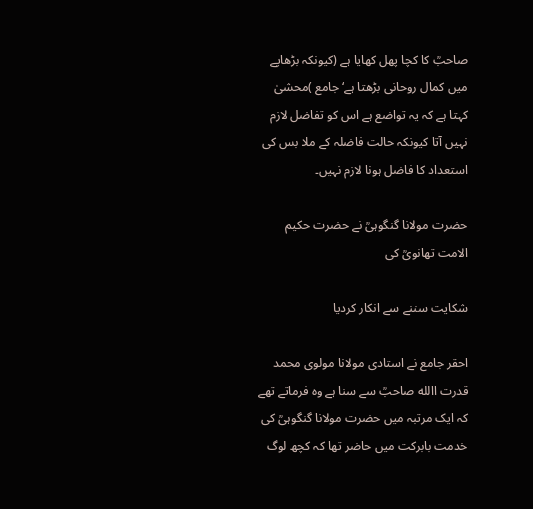صاحبؒ کا کچا پھل کھایا ہے (کیونکہ بڑھاپے میں کمال روحانی بڑھتا ہے‘ جامع )محشیٰ کہتا ہے کہ یہ تواضع ہے اس کو تفاضل لازم نہیں آتا کیونکہ حالت فاضلہ کے ملا بس کی استعداد کا فاضل ہونا لازم نہیں۔

حضرت مولانا گنگوہیؒ نے حضرت حکیم الامت تھانویؒ کی

شکایت سننے سے انکار کردیا

احقر جامع نے استادی مولانا مولوی محمد قدرت االله صاحبؒ سے سنا ہے وہ فرماتے تھے کہ ایک مرتبہ میں حضرت مولانا گنگوہیؒ کی خدمت بابرکت میں حاضر تھا کہ کچھ لوگ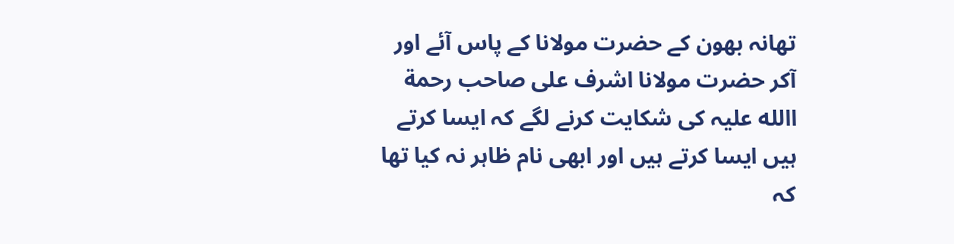تھانہ بھون کے حضرت مولانا کے پاس آئے اور آکر حضرت مولانا اشرف علی صاحب رحمة االله علیہ کی شکایت کرنے لگے کہ ایسا کرتے ہیں ایسا کرتے ہیں اور ابھی نام ظاہر نہ کیا تھا کہ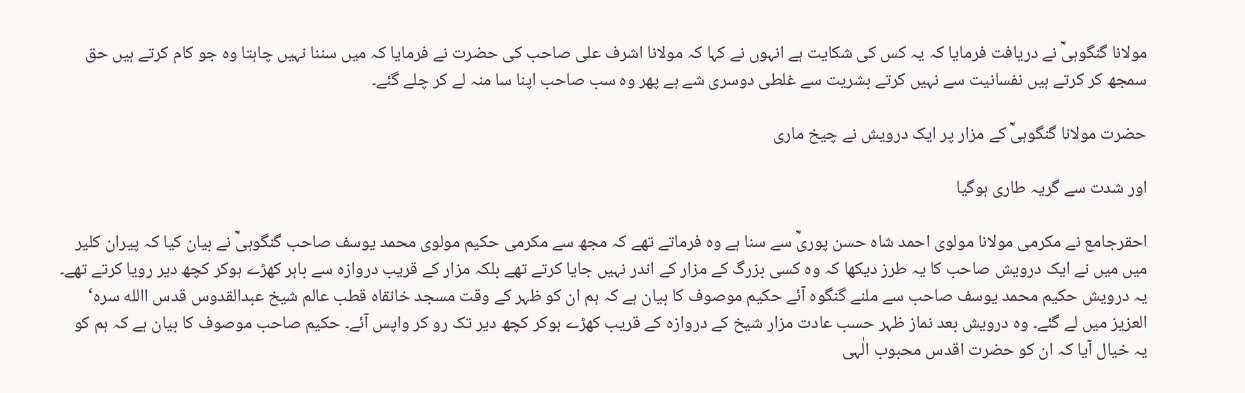مولانا گنگوہیؒ نے دریافت فرمایا کہ یہ کس کی شکایت ہے انہوں نے کہا کہ مولانا اشرف علی صاحب کی حضرت نے فرمایا کہ میں سننا نہیں چاہتا وہ جو کام کرتے ہیں حق سمجھ کر کرتے ہیں نفسانیت سے نہیں کرتے بشریت سے غلطی دوسری شے ہے پھر وہ سب صاحب اپنا سا منہ لے کر چلے گئے۔

حضرت مولانا گنگوہیؒ کے مزار پر ایک درویش نے چیخ ماری

اور شدت سے گریہ طاری ہوگیا

احقرجامع نے مکرمی مولانا مولوی احمد شاہ حسن پوریؒ سے سنا ہے وہ فرماتے تھے کہ مجھ سے مکرمی حکیم مولوی محمد یوسف صاحب گنگوہیؒ نے بیان کیا کہ پیران کلیر میں میں نے ایک درویش صاحب کا یہ طرز دیکھا کہ وہ کسی بزرگ کے مزار کے اندر نہیں جایا کرتے تھے بلکہ مزار کے قریب دروازہ سے باہر کھڑے ہوکر کچھ دیر رویا کرتے تھے۔ یہ درویش حکیم محمد یوسف صاحب سے ملنے گنگوہ آئے حکیم موصوف کا بیان ہے کہ ہم ان کو ظہر کے وقت مسجد خانقاہ قطب عالم شیخ عبدالقدوس قدس االله سرہ‘ العزیز میں لے گئے۔ وہ درویش بعد نماز ظہر حسب عادت مزار شیخ کے دروازہ کے قریب کھڑے ہوکر کچھ دیر تک رو کر واپس آئے۔ حکیم صاحب موصوف کا بیان ہے کہ ہم کو یہ خیال آیا کہ ان کو حضرت اقدس محبوب الٰہی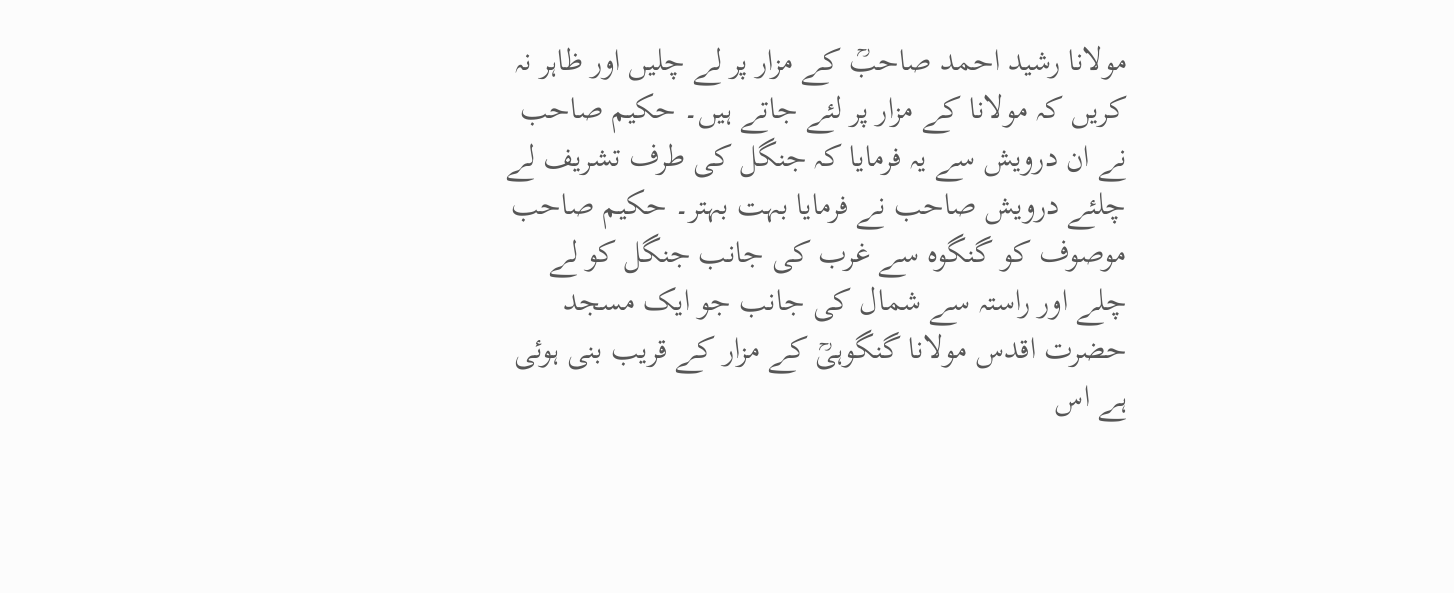مولانا رشید احمد صاحبؒ کے مزار پر لے چلیں اور ظاہر نہ کریں کہ مولانا کے مزار پر لئے جاتے ہیں۔ حکیم صاحب نے ان درویش سے یہ فرمایا کہ جنگل کی طرف تشریف لے چلئے درویش صاحب نے فرمایا بہت بہتر۔ حکیم صاحب موصوف کو گنگوہ سے غرب کی جانب جنگل کو لے چلے اور راستہ سے شمال کی جانب جو ایک مسجد حضرت اقدس مولانا گنگوہیؒ کے مزار کے قریب بنی ہوئی ہے اس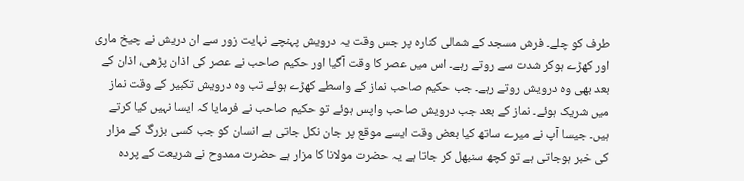طرف کو چلے۔ فرش مسجد کے شمالی کنارہ پر جس وقت یہ درویش پہنچے نہایت زور سے ان دریش نے چیخ ماری اور کھڑے ہوکر شدت سے روتے رہے۔ اس میں عصر کا وقت آگیا اور حکیم صاحب نے عصر کی اذان پڑھی، اذان کے بعد بھی وہ درویش روتے رہے۔ جب حکیم صاحب نماز کے واسطے کھڑے ہوئے تب وہ درویش تکبیر کے وقت نماز میں شریک ہوئے۔ نماز کے بعد جب درویش صاحب واپس ہوئے تو حکیم صاحب نے فرمایا کہ ایسا نہیں کیا کرتے ہیں۔ جیسا آپ نے میرے ساتھ کیا بعض وقت ایسے موقع پر جان نکل جاتی ہے انسان کو جب کسی بزرگ کے مزار کی خبر ہوجاتی ہے تو کچھ سنبھل کر جاتا ہے یہ حضرت مولانا کا مزار ہے حضرت ممدوح نے شریعت کے پردہ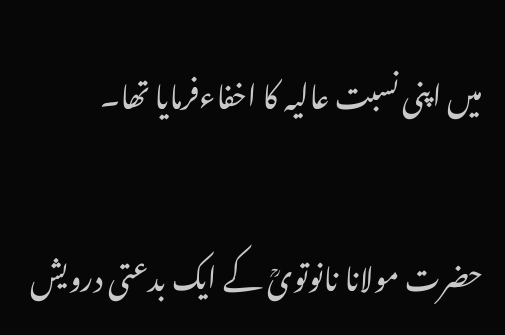میں اپنی نسبت عالیہ کا اخفاءفرمایا تھا۔

حضرت مولانا نانوتویؒ کے ایک بدعتی درویش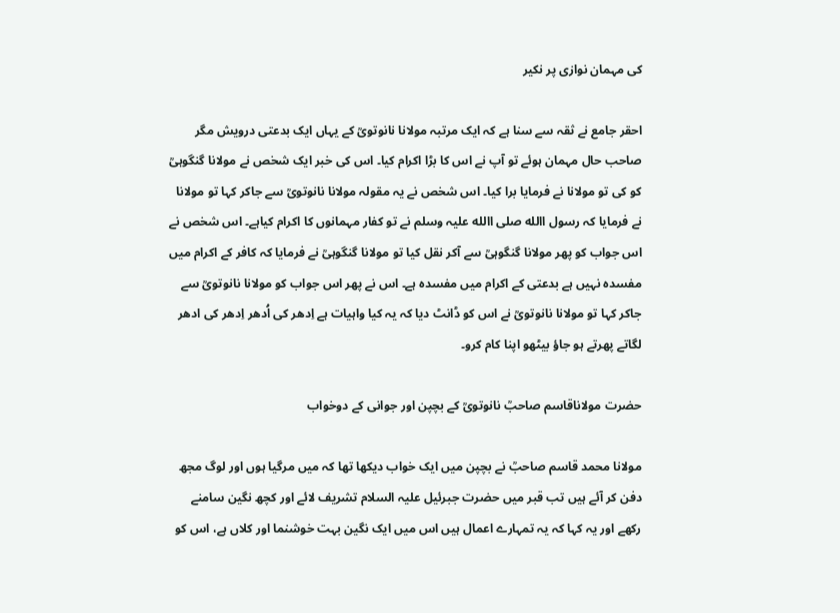کی مہمان نوازی پر نکیر

احقر جامع نے ثقہ سے سنا ہے کہ ایک مرتبہ مولانا نانوتویؒ کے یہاں ایک بدعتی درویش مگر صاحب حال مہمان ہوئے تو آپ نے اس کا بڑا اکرام کیا۔ اس کی خبر ایک شخص نے مولانا گنگوہیؒ کو کی تو مولانا نے فرمایا برا کیا۔ اس شخص نے یہ مقولہ مولانا نانوتویؒ سے جاکر کہا تو مولانا نے فرمایا کہ رسول االله صلی االله علیہ وسلم نے تو کفار مہمانوں کا اکرام کیاہے۔ اس شخص نے اس جواب کو پھر مولانا گنگوہیؒ سے آکر نقل کیا تو مولانا گنگوہیؒ نے فرمایا کہ کافر کے اکرام میں مفسدہ نہیں ہے بدعتی کے اکرام میں مفسدہ ہے۔ اس نے پھر اس جواب کو مولانا نانوتویؒ سے جاکر کہا تو مولانا نانوتویؒ نے اس کو ڈانٹ دیا کہ یہ کیا واہیات ہے اِدھر کی اُدھر اِدھر کی ادھر لگاتے پھرتے ہو جاؤ بیٹھو اپنا کام کرو۔

حضرت مولاناقاسم صاحبؒ نانوتویؒ کے بچپن اور جوانی کے دوخواب

مولانا محمد قاسم صاحبؒ نے بچپن میں ایک خواب دیکھا تھا کہ میں مرگیا ہوں اور لوگ مجھ دفن کر آئے ہیں تب قبر میں حضرت جبرئیل علیہ السلام تشریف لائے اور کچھ نگین سامنے رکھے اور یہ کہا کہ یہ تمہارے اعمال ہیں اس میں ایک نگین بہت خوشنما اور کلاں ہے، اس کو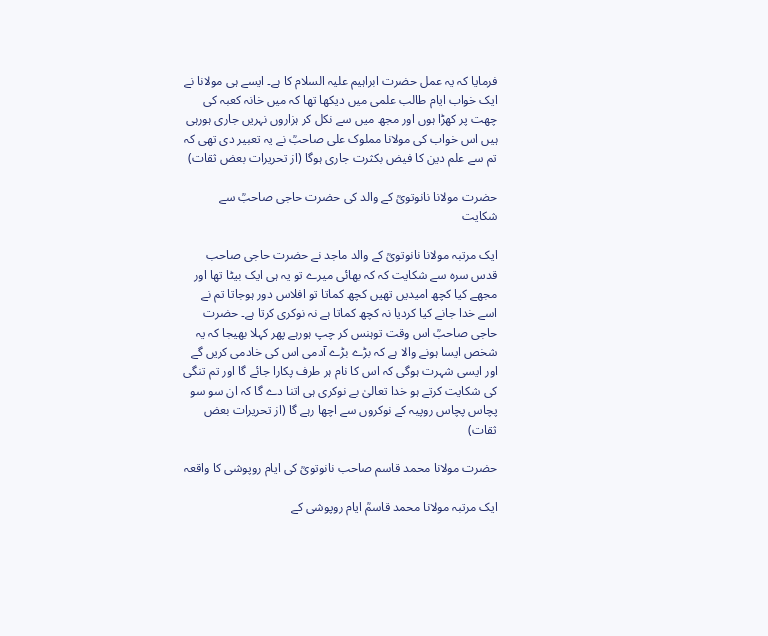فرمایا کہ یہ عمل حضرت ابراہیم علیہ السلام کا ہے۔ ایسے ہی مولانا نے ایک خواب ایام طالب علمی میں دیکھا تھا کہ میں خانہ کعبہ کی چھت پر کھڑا ہوں اور مجھ میں سے نکل کر ہزاروں نہریں جاری ہورہی ہیں اس خواب کی مولانا مملوک علی صاحبؒ نے یہ تعبیر دی تھی کہ تم سے علم دین کا فیض بکثرت جاری ہوگا (از تحریرات بعض ثقات)

حضرت مولانا نانوتویؒ کے والد کی حضرت حاجی صاحبؒ سے شکایت

ایک مرتبہ مولانا نانوتویؒ کے والد ماجد نے حضرت حاجی صاحب قدس سرہ سے شکایت کہ کہ بھائی میرے تو یہ ہی ایک بیٹا تھا اور مجھے کیا کچھ امیدیں تھیں کچھ کماتا تو افلاس دور ہوجاتا تم نے اسے خدا جانے کیا کردیا نہ کچھ کماتا ہے نہ نوکری کرتا ہے۔ حضرت حاجی صاحبؒ اس وقت توہنس کر چپ ہورہے پھر کہلا بھیجا کہ یہ شخص ایسا ہونے والا ہے کہ بڑے بڑے آدمی اس کی خادمی کریں گے اور ایسی شہرت ہوگی کہ اس کا نام ہر طرف پکارا جائے گا اور تم تنگی کی شکایت کرتے ہو خدا تعالیٰ بے نوکری ہی اتنا دے گا کہ ان سو سو پچاس پچاس روپیہ کے نوکروں سے اچھا رہے گا (از تحریرات بعض ثقات)

حضرت مولانا محمد قاسم صاحب نانوتویؒ کی ایام روپوشی کا واقعہ

ایک مرتبہ مولانا محمد قاسمؒ ایام روپوشی کے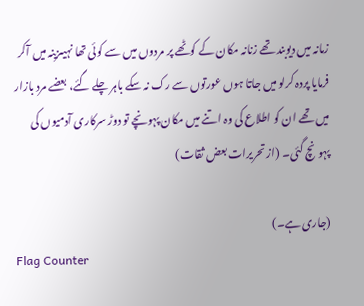زمانہ میں دیوبند تھے زنانہ مکان کے کوٹھے پر مردوں میں سے کوئی تھا نہیںزینہ میں آکر فرمایا پردہ کرلو میں جاتا ہوں عورتوں سے رک نہ سکے باہر چلے گئے، بعضے مرد بازار میں تھے ان کو اطلاع کی وہ اتنے میں مکان پہونچے تو دوڑ سرکاری آدمیوں کی پہونچ گئی۔ (از تحریرات بعض ثقات)

(جاری ہے۔)
Flag Counter